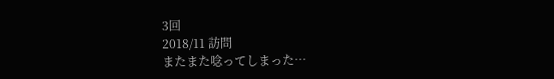3回
2018/11 訪問
またまた唸ってしまった…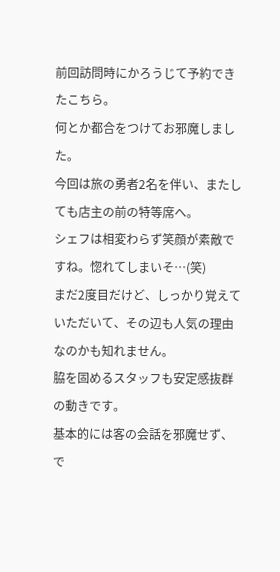前回訪問時にかろうじて予約できたこちら。
何とか都合をつけてお邪魔しました。
今回は旅の勇者2名を伴い、またしても店主の前の特等席へ。
シェフは相変わらず笑顔が素敵ですね。惚れてしまいそ…(笑)
まだ2度目だけど、しっかり覚えていただいて、その辺も人気の理由なのかも知れません。
脇を固めるスタッフも安定感抜群の動きです。
基本的には客の会話を邪魔せず、で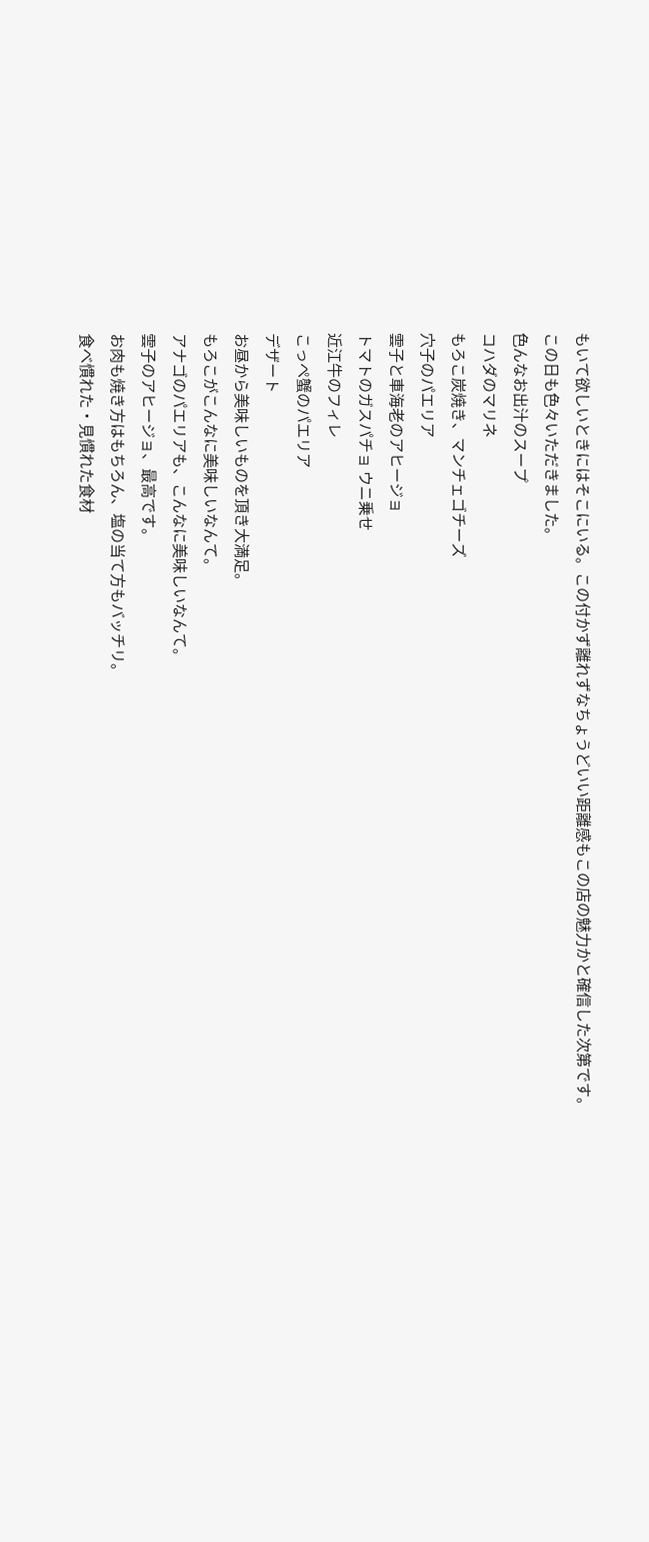もいて欲しいときにはそこにいる。この付かず離れずなちょうどいい距離感もこの店の魅力かと確信した次第です。
この日も色々いただきました。
色んなお出汁のスープ
コハダのマリネ
もろこ炭焼き、マンチェゴチーズ
穴子のパエリア
雲子と車海老のアヒージョ
トマトのガスパチョ ウニ乗せ
近江牛のフィレ
こっぺ蟹のパエリア
デザート
お昼から美味しいものを頂き大満足。
もろこがこんなに美味しいなんて。
アナゴのパエリアも、こんなに美味しいなんて。
雲子のアヒージョ、最高です。
お肉も焼き方はもちろん、塩の当て方もバッチリ。
食べ慣れた・見慣れた食材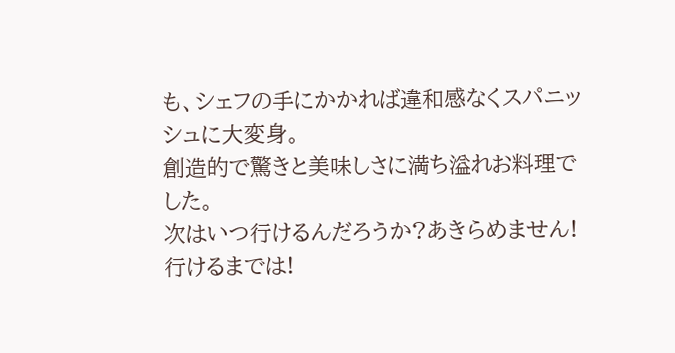も、シェフの手にかかれば違和感なくスパニッシュに大変身。
創造的で驚きと美味しさに満ち溢れお料理でした。
次はいつ行けるんだろうか?あきらめません!行けるまでは!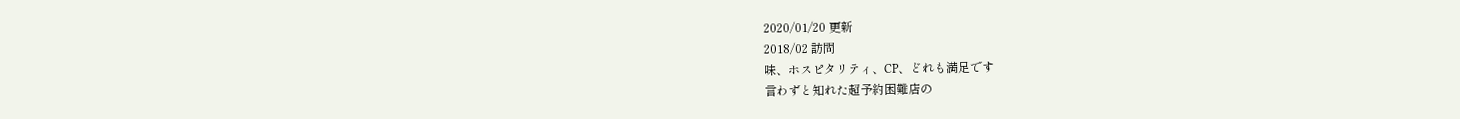2020/01/20 更新
2018/02 訪問
味、ホスピタリティ、CP、どれも満足です
言わずと知れた超予約困難店の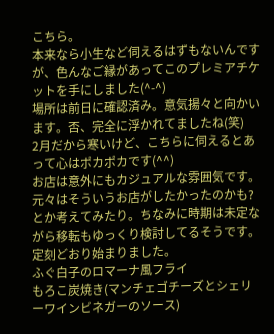こちら。
本来なら小生など伺えるはずもないんですが、色んなご縁があってこのプレミアチケットを手にしました(^-^)
場所は前日に確認済み。意気揚々と向かいます。否、完全に浮かれてましたね(笑)
2月だから寒いけど、こちらに伺えるとあって心はポカポカです(^^)
お店は意外にもカジュアルな雰囲気です。元々はそういうお店がしたかったのかも?とか考えてみたり。ちなみに時期は未定ながら移転もゆっくり検討してるそうです。
定刻どおり始まりました。
ふぐ白子のロマーナ風フライ
もろこ炭焼き(マンチェゴチーズとシェリーワインビネガーのソース)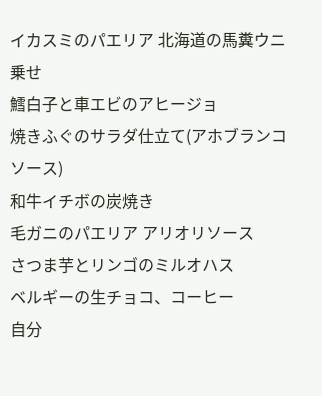イカスミのパエリア 北海道の馬糞ウニ乗せ
鱈白子と車エビのアヒージョ
焼きふぐのサラダ仕立て(アホブランコソース)
和牛イチボの炭焼き
毛ガニのパエリア アリオリソース
さつま芋とリンゴのミルオハス
ベルギーの生チョコ、コーヒー
自分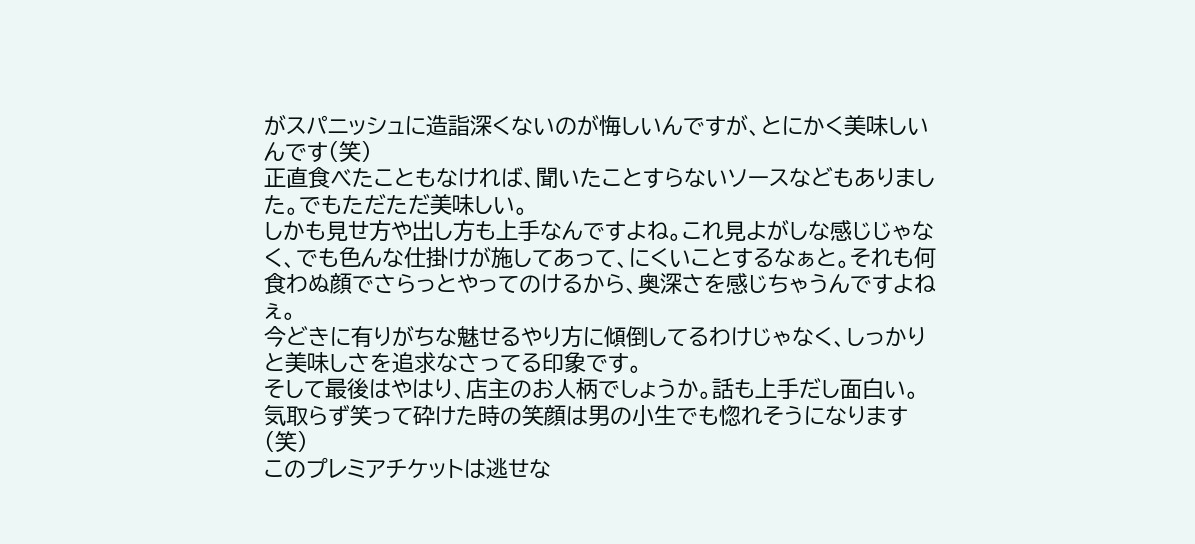がスパニッシュに造詣深くないのが悔しいんですが、とにかく美味しいんです(笑)
正直食べたこともなければ、聞いたことすらないソースなどもありました。でもただただ美味しい。
しかも見せ方や出し方も上手なんですよね。これ見よがしな感じじゃなく、でも色んな仕掛けが施してあって、にくいことするなぁと。それも何食わぬ顔でさらっとやってのけるから、奥深さを感じちゃうんですよねぇ。
今どきに有りがちな魅せるやり方に傾倒してるわけじゃなく、しっかりと美味しさを追求なさってる印象です。
そして最後はやはり、店主のお人柄でしょうか。話も上手だし面白い。気取らず笑って砕けた時の笑顔は男の小生でも惚れそうになります(笑)
このプレミアチケットは逃せな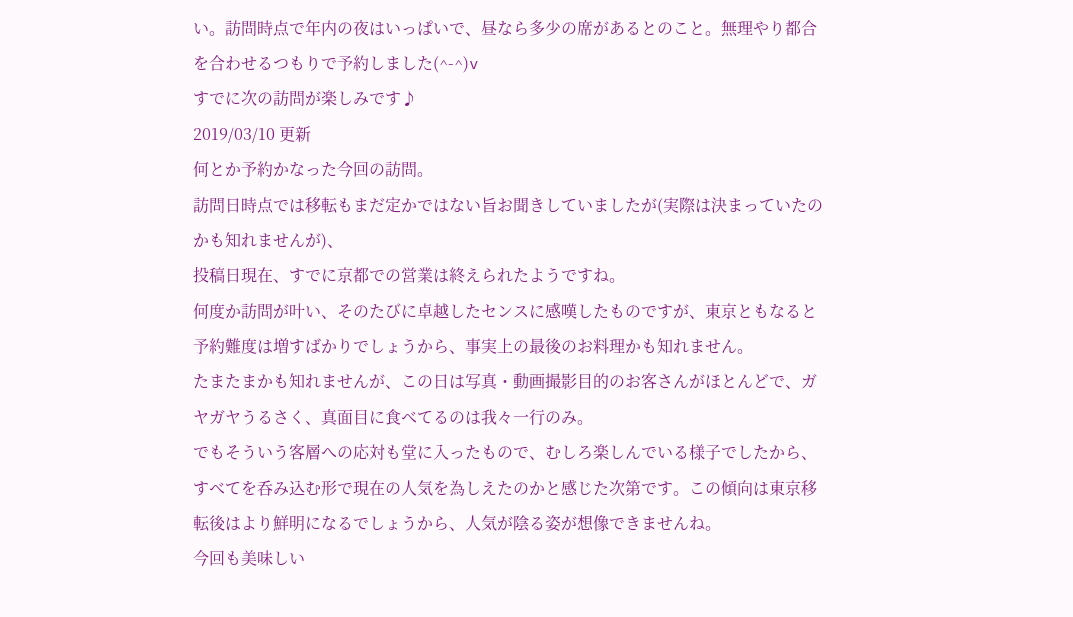い。訪問時点で年内の夜はいっぱいで、昼なら多少の席があるとのこと。無理やり都合を合わせるつもりで予約しました(^-^)v
すでに次の訪問が楽しみです♪
2019/03/10 更新
何とか予約かなった今回の訪問。
訪問日時点では移転もまだ定かではない旨お聞きしていましたが(実際は決まっていたのかも知れませんが)、
投稿日現在、すでに京都での営業は終えられたようですね。
何度か訪問が叶い、そのたびに卓越したセンスに感嘆したものですが、東京ともなると予約難度は増すばかりでしょうから、事実上の最後のお料理かも知れません。
たまたまかも知れませんが、この日は写真・動画撮影目的のお客さんがほとんどで、ガヤガヤうるさく、真面目に食べてるのは我々一行のみ。
でもそういう客層への応対も堂に入ったもので、むしろ楽しんでいる様子でしたから、すべてを呑み込む形で現在の人気を為しえたのかと感じた次第です。この傾向は東京移転後はより鮮明になるでしょうから、人気が陰る姿が想像できませんね。
今回も美味しい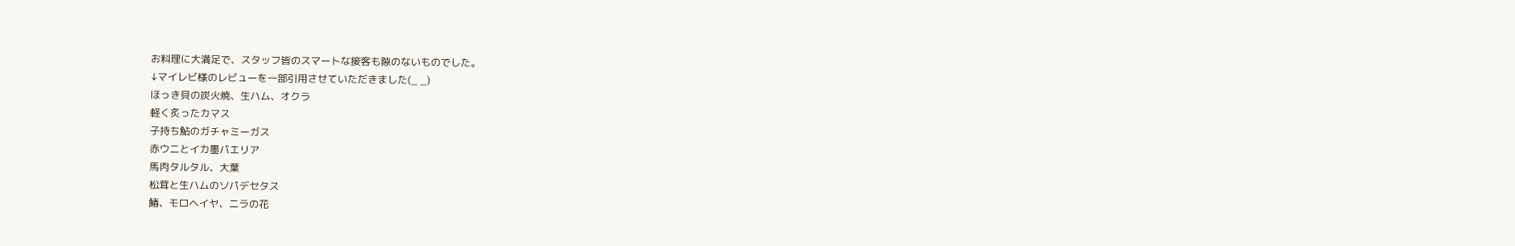お料理に大満足で、スタッフ皆のスマートな接客も隙のないものでした。
↓マイレビ様のレビューを一部引用させていただきました(_ _)
ほっき貝の炭火焼、生ハム、オクラ
軽く炙ったカマス
子持ち鮎のガチャミーガス
赤ウニとイカ墨パエリア
馬肉タルタル、大葉
松茸と生ハムのソパデセタス
鰆、モロヘイヤ、ニラの花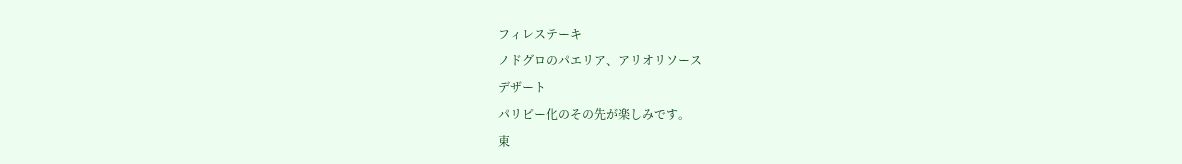フィレステーキ
ノドグロのパエリア、アリオリソース
デザート
パリピー化のその先が楽しみです。
東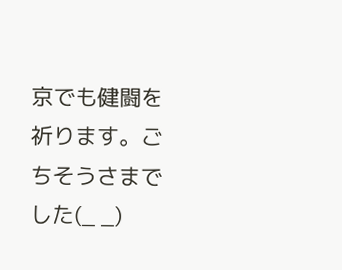京でも健闘を祈ります。ごちそうさまでした(_ _)